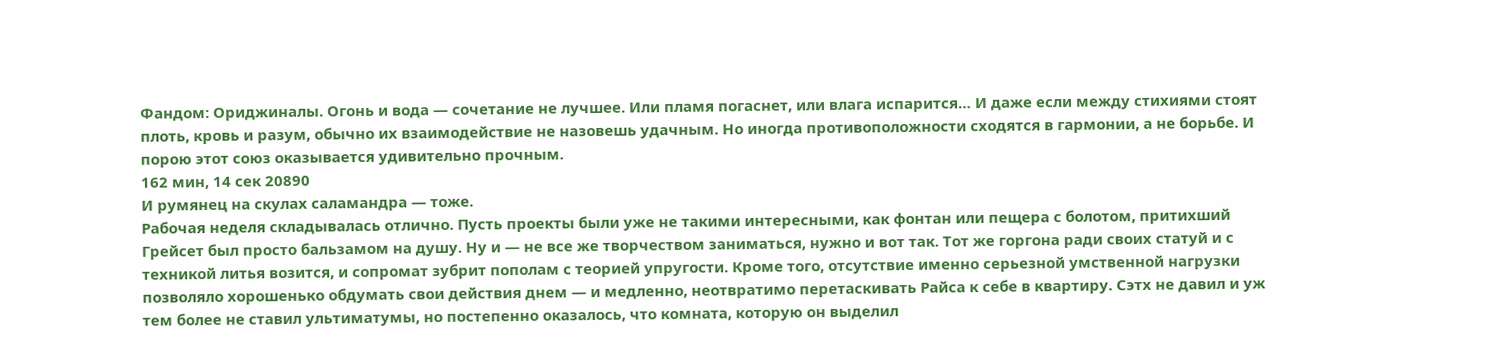Фандом: Ориджиналы. Огонь и вода — сочетание не лучшее. Или пламя погаснет, или влага испарится… И даже если между стихиями стоят плоть, кровь и разум, обычно их взаимодействие не назовешь удачным. Но иногда противоположности сходятся в гармонии, а не борьбе. И порою этот союз оказывается удивительно прочным.
162 мин, 14 сек 20890
И румянец на скулах саламандра — тоже.
Рабочая неделя складывалась отлично. Пусть проекты были уже не такими интересными, как фонтан или пещера с болотом, притихший Грейсет был просто бальзамом на душу. Ну и — не все же творчеством заниматься, нужно и вот так. Тот же горгона ради своих статуй и с техникой литья возится, и сопромат зубрит пополам с теорией упругости. Кроме того, отсутствие именно серьезной умственной нагрузки позволяло хорошенько обдумать свои действия днем — и медленно, неотвратимо перетаскивать Райса к себе в квартиру. Сэтх не давил и уж тем более не ставил ультиматумы, но постепенно оказалось, что комната, которую он выделил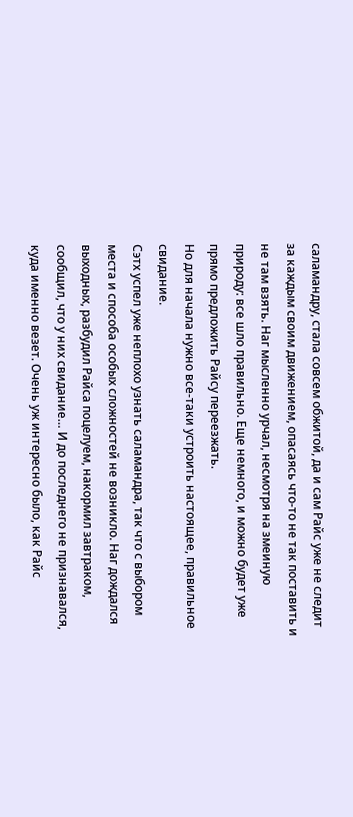саламандру, стала совсем обжитой, да и сам Райс уже не следит за каждым своим движением, опасаясь что-то не так поставить и не там взять. Наг мысленно урчал, несмотря на змеиную природу: все шло правильно. Еще немного, и можно будет уже прямо предложить Райсу переезжать.
Но для начала нужно все-таки устроить настоящее, правильное свидание.
Сэтх успел уже неплохо узнать саламандра, так что с выбором места и способа особых сложностей не возникло. Наг дождался выходных, разбудил Райса поцелуем, накормил завтраком, сообщил, что у них свидание… И до последнего не признавался, куда именно везет. Очень уж интересно было, как Райс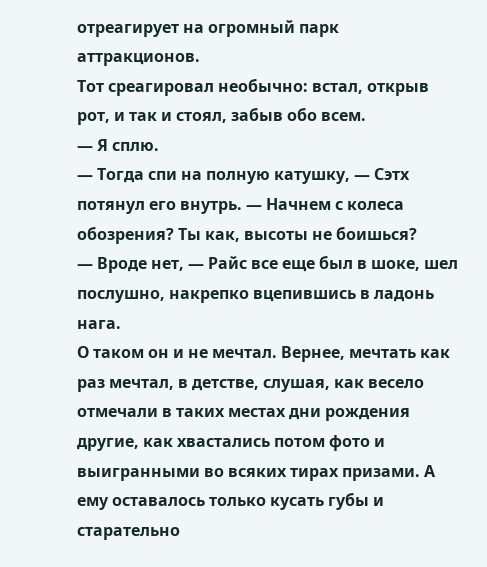отреагирует на огромный парк аттракционов.
Тот среагировал необычно: встал, открыв рот, и так и стоял, забыв обо всем.
— Я сплю.
— Тогда спи на полную катушку, — Сэтх потянул его внутрь. — Начнем с колеса обозрения? Ты как, высоты не боишься?
— Вроде нет, — Райс все еще был в шоке, шел послушно, накрепко вцепившись в ладонь нага.
О таком он и не мечтал. Вернее, мечтать как раз мечтал, в детстве, слушая, как весело отмечали в таких местах дни рождения другие, как хвастались потом фото и выигранными во всяких тирах призами. А ему оставалось только кусать губы и старательно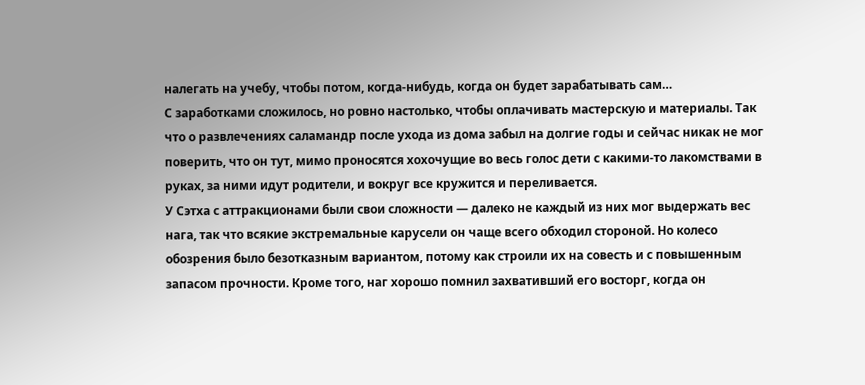налегать на учебу, чтобы потом, когда-нибудь, когда он будет зарабатывать сам…
С заработками сложилось, но ровно настолько, чтобы оплачивать мастерскую и материалы. Так что о развлечениях саламандр после ухода из дома забыл на долгие годы и сейчас никак не мог поверить, что он тут, мимо проносятся хохочущие во весь голос дети с какими-то лакомствами в руках, за ними идут родители, и вокруг все кружится и переливается.
У Сэтха с аттракционами были свои сложности — далеко не каждый из них мог выдержать вес нага, так что всякие экстремальные карусели он чаще всего обходил стороной. Но колесо обозрения было безотказным вариантом, потому как строили их на совесть и с повышенным запасом прочности. Кроме того, наг хорошо помнил захвативший его восторг, когда он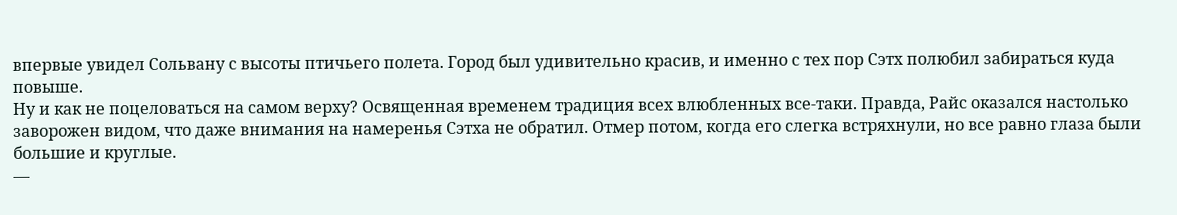впервые увидел Сольвану с высоты птичьего полета. Город был удивительно красив, и именно с тех пор Сэтх полюбил забираться куда повыше.
Ну и как не поцеловаться на самом верху? Освященная временем традиция всех влюбленных все-таки. Правда, Райс оказался настолько заворожен видом, что даже внимания на намеренья Сэтха не обратил. Отмер потом, когда его слегка встряхнули, но все равно глаза были большие и круглые.
—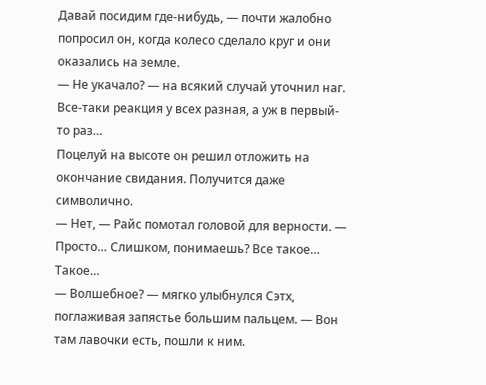Давай посидим где-нибудь, — почти жалобно попросил он, когда колесо сделало круг и они оказались на земле.
— Не укачало? — на всякий случай уточнил наг. Все-таки реакция у всех разная, а уж в первый-то раз…
Поцелуй на высоте он решил отложить на окончание свидания. Получится даже символично.
— Нет, — Райс помотал головой для верности. — Просто… Слишком, понимаешь? Все такое… Такое…
— Волшебное? — мягко улыбнулся Сэтх, поглаживая запястье большим пальцем. — Вон там лавочки есть, пошли к ним.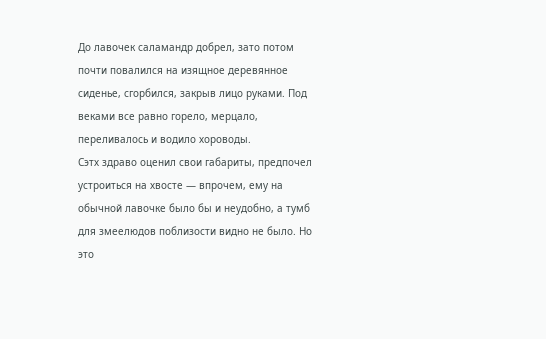До лавочек саламандр добрел, зато потом почти повалился на изящное деревянное сиденье, сгорбился, закрыв лицо руками. Под веками все равно горело, мерцало, переливалось и водило хороводы.
Сэтх здраво оценил свои габариты, предпочел устроиться на хвосте — впрочем, ему на обычной лавочке было бы и неудобно, а тумб для змеелюдов поблизости видно не было. Но это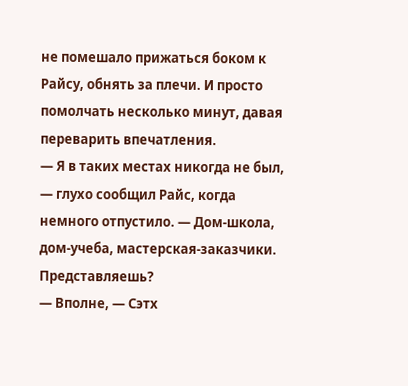не помешало прижаться боком к Райсу, обнять за плечи. И просто помолчать несколько минут, давая переварить впечатления.
— Я в таких местах никогда не был, — глухо сообщил Райс, когда немного отпустило. — Дом-школа, дом-учеба, мастерская-заказчики. Представляешь?
— Вполне, — Сэтх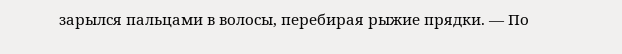зарылся пальцами в волосы, перебирая рыжие прядки. — По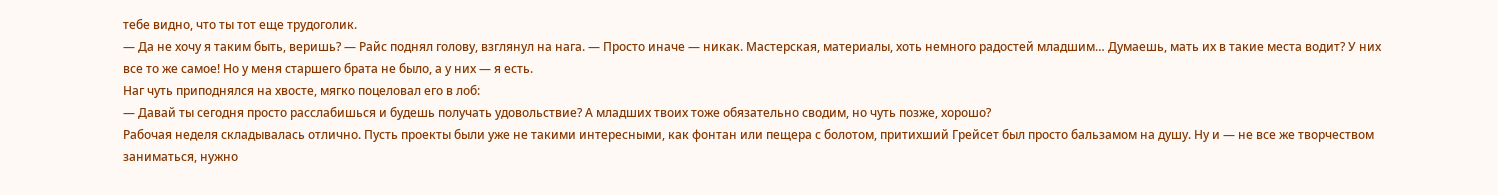тебе видно, что ты тот еще трудоголик.
— Да не хочу я таким быть, веришь? — Райс поднял голову, взглянул на нага. — Просто иначе — никак. Мастерская, материалы, хоть немного радостей младшим… Думаешь, мать их в такие места водит? У них все то же самое! Но у меня старшего брата не было, а у них — я есть.
Наг чуть приподнялся на хвосте, мягко поцеловал его в лоб:
— Давай ты сегодня просто расслабишься и будешь получать удовольствие? А младших твоих тоже обязательно сводим, но чуть позже, хорошо?
Рабочая неделя складывалась отлично. Пусть проекты были уже не такими интересными, как фонтан или пещера с болотом, притихший Грейсет был просто бальзамом на душу. Ну и — не все же творчеством заниматься, нужно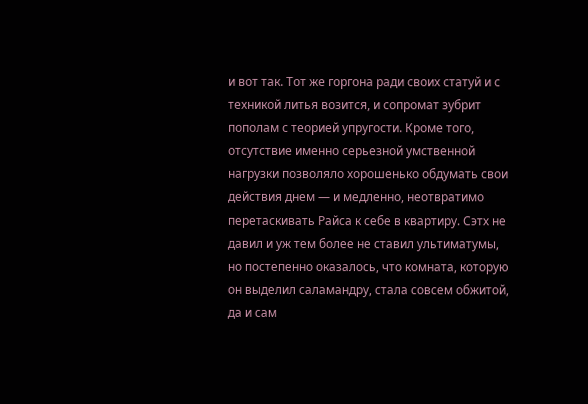и вот так. Тот же горгона ради своих статуй и с техникой литья возится, и сопромат зубрит пополам с теорией упругости. Кроме того, отсутствие именно серьезной умственной нагрузки позволяло хорошенько обдумать свои действия днем — и медленно, неотвратимо перетаскивать Райса к себе в квартиру. Сэтх не давил и уж тем более не ставил ультиматумы, но постепенно оказалось, что комната, которую он выделил саламандру, стала совсем обжитой, да и сам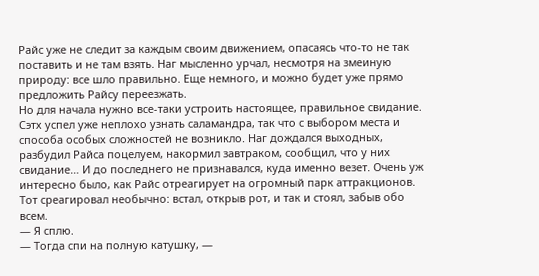Райс уже не следит за каждым своим движением, опасаясь что-то не так поставить и не там взять. Наг мысленно урчал, несмотря на змеиную природу: все шло правильно. Еще немного, и можно будет уже прямо предложить Райсу переезжать.
Но для начала нужно все-таки устроить настоящее, правильное свидание.
Сэтх успел уже неплохо узнать саламандра, так что с выбором места и способа особых сложностей не возникло. Наг дождался выходных, разбудил Райса поцелуем, накормил завтраком, сообщил, что у них свидание… И до последнего не признавался, куда именно везет. Очень уж интересно было, как Райс отреагирует на огромный парк аттракционов.
Тот среагировал необычно: встал, открыв рот, и так и стоял, забыв обо всем.
— Я сплю.
— Тогда спи на полную катушку, —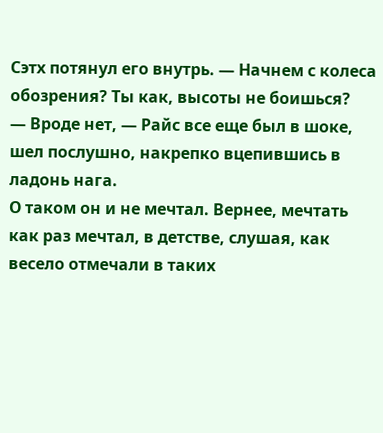Сэтх потянул его внутрь. — Начнем с колеса обозрения? Ты как, высоты не боишься?
— Вроде нет, — Райс все еще был в шоке, шел послушно, накрепко вцепившись в ладонь нага.
О таком он и не мечтал. Вернее, мечтать как раз мечтал, в детстве, слушая, как весело отмечали в таких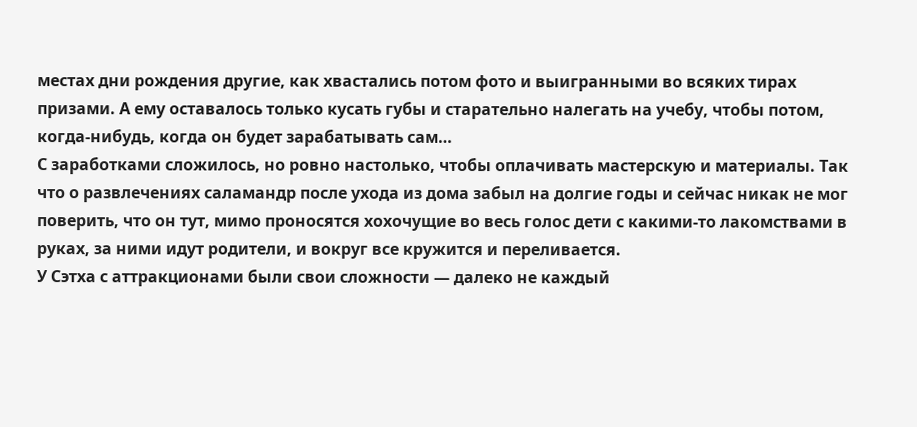местах дни рождения другие, как хвастались потом фото и выигранными во всяких тирах призами. А ему оставалось только кусать губы и старательно налегать на учебу, чтобы потом, когда-нибудь, когда он будет зарабатывать сам…
С заработками сложилось, но ровно настолько, чтобы оплачивать мастерскую и материалы. Так что о развлечениях саламандр после ухода из дома забыл на долгие годы и сейчас никак не мог поверить, что он тут, мимо проносятся хохочущие во весь голос дети с какими-то лакомствами в руках, за ними идут родители, и вокруг все кружится и переливается.
У Сэтха с аттракционами были свои сложности — далеко не каждый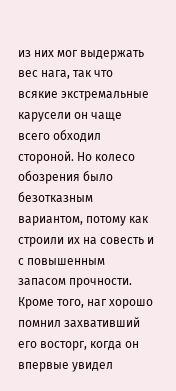из них мог выдержать вес нага, так что всякие экстремальные карусели он чаще всего обходил стороной. Но колесо обозрения было безотказным вариантом, потому как строили их на совесть и с повышенным запасом прочности. Кроме того, наг хорошо помнил захвативший его восторг, когда он впервые увидел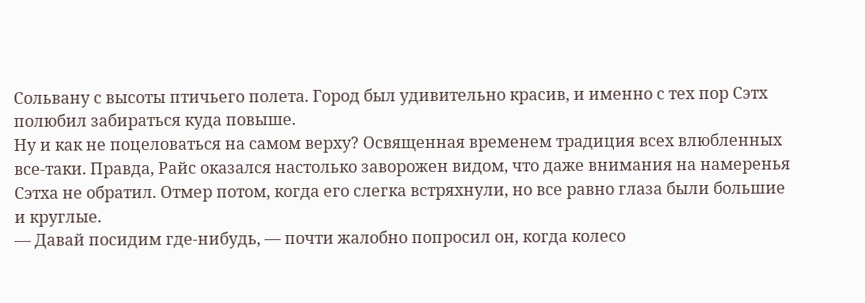Сольвану с высоты птичьего полета. Город был удивительно красив, и именно с тех пор Сэтх полюбил забираться куда повыше.
Ну и как не поцеловаться на самом верху? Освященная временем традиция всех влюбленных все-таки. Правда, Райс оказался настолько заворожен видом, что даже внимания на намеренья Сэтха не обратил. Отмер потом, когда его слегка встряхнули, но все равно глаза были большие и круглые.
— Давай посидим где-нибудь, — почти жалобно попросил он, когда колесо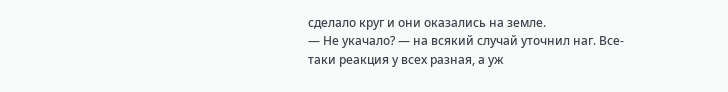сделало круг и они оказались на земле.
— Не укачало? — на всякий случай уточнил наг. Все-таки реакция у всех разная, а уж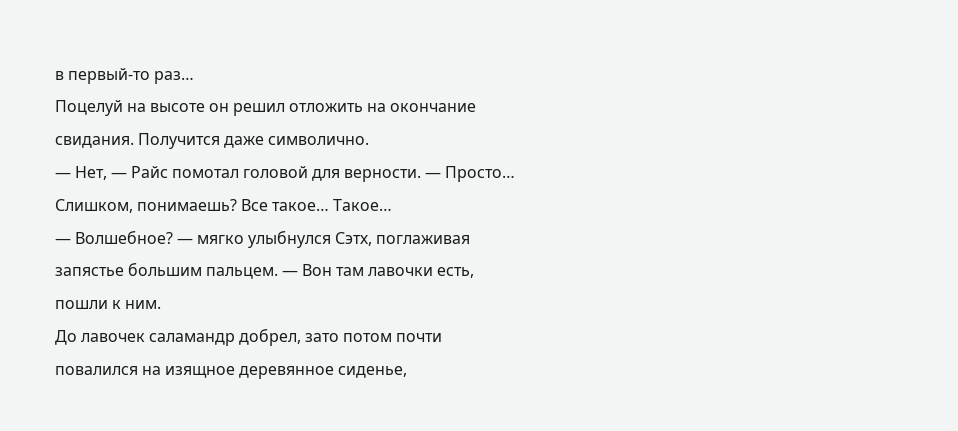в первый-то раз…
Поцелуй на высоте он решил отложить на окончание свидания. Получится даже символично.
— Нет, — Райс помотал головой для верности. — Просто… Слишком, понимаешь? Все такое… Такое…
— Волшебное? — мягко улыбнулся Сэтх, поглаживая запястье большим пальцем. — Вон там лавочки есть, пошли к ним.
До лавочек саламандр добрел, зато потом почти повалился на изящное деревянное сиденье,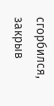сгорбился, закрыв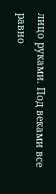лицо руками. Под веками все равно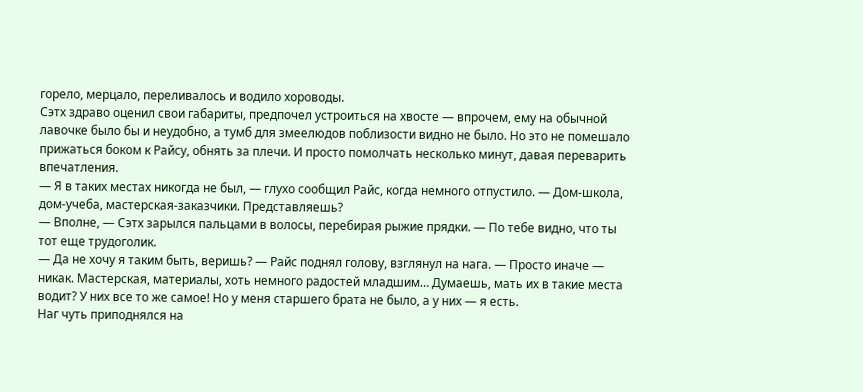горело, мерцало, переливалось и водило хороводы.
Сэтх здраво оценил свои габариты, предпочел устроиться на хвосте — впрочем, ему на обычной лавочке было бы и неудобно, а тумб для змеелюдов поблизости видно не было. Но это не помешало прижаться боком к Райсу, обнять за плечи. И просто помолчать несколько минут, давая переварить впечатления.
— Я в таких местах никогда не был, — глухо сообщил Райс, когда немного отпустило. — Дом-школа, дом-учеба, мастерская-заказчики. Представляешь?
— Вполне, — Сэтх зарылся пальцами в волосы, перебирая рыжие прядки. — По тебе видно, что ты тот еще трудоголик.
— Да не хочу я таким быть, веришь? — Райс поднял голову, взглянул на нага. — Просто иначе — никак. Мастерская, материалы, хоть немного радостей младшим… Думаешь, мать их в такие места водит? У них все то же самое! Но у меня старшего брата не было, а у них — я есть.
Наг чуть приподнялся на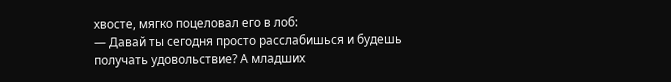хвосте, мягко поцеловал его в лоб:
— Давай ты сегодня просто расслабишься и будешь получать удовольствие? А младших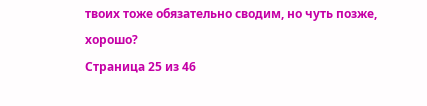твоих тоже обязательно сводим, но чуть позже, хорошо?
Страница 25 из 46